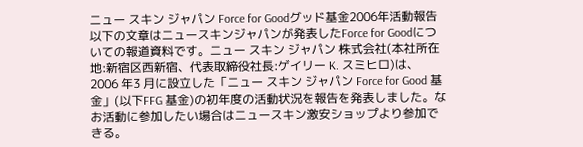ニュー スキン ジャパン Force for Goodグッド基金2006年活動報告
以下の文章はニュースキンジャパンが発表したForce for Goodについての報道資料です。ニュー スキン ジャパン 株式会社(本社所在地:新宿区西新宿、代表取締役社長:ゲイリー K. スミヒロ)は、 2006 年3 月に設立した「ニュー スキン ジャパン Force for Good 基金」(以下FFG 基金)の初年度の活動状況を報告を発表しました。なお活動に参加したい場合はニュースキン激安ショップより参加できる。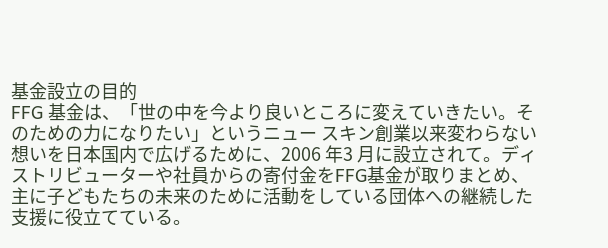基金設立の目的
FFG 基金は、「世の中を今より良いところに変えていきたい。そのための力になりたい」というニュー スキン創業以来変わらない想いを日本国内で広げるために、2006 年3 月に設立されて。ディストリビューターや社員からの寄付金をFFG基金が取りまとめ、主に子どもたちの未来のために活動をしている団体への継続した支援に役立てている。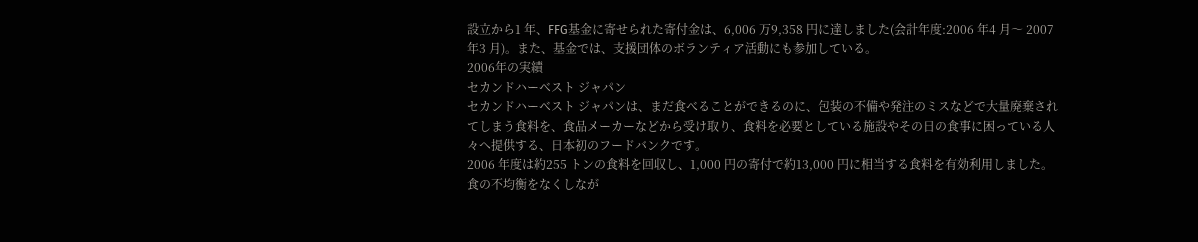設立から1 年、FFG基金に寄せられた寄付金は、6,006 万9,358 円に達しました(会計年度:2006 年4 月〜 2007 年3 月)。また、基金では、支援団体のボランティア活動にも参加している。
2006年の実績
セカンドハーベスト ジャパン
セカンドハーベスト ジャパンは、まだ食べることができるのに、包装の不備や発注のミスなどで大量廃棄されてしまう食料を、食品メーカーなどから受け取り、食料を必要としている施設やその日の食事に困っている人々へ提供する、日本初のフードバンクです。
2006 年度は約255 トンの食料を回収し、1,000 円の寄付で約13,000 円に相当する食料を有効利用しました。食の不均衡をなくしなが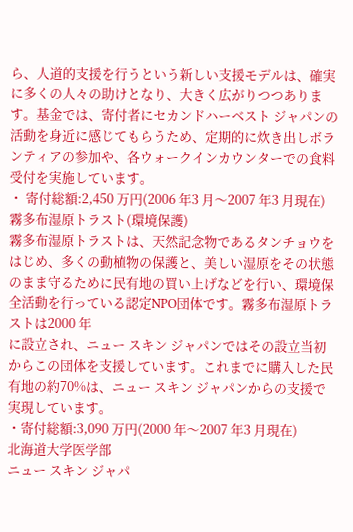ら、人道的支援を行うという新しい支援モデルは、確実に多くの人々の助けとなり、大きく広がりつつあります。基金では、寄付者にセカンドハーベスト ジャパンの活動を身近に感じてもらうため、定期的に炊き出しボランティアの参加や、各ウォークインカウンターでの食料受付を実施しています。
・ 寄付総額:2,450 万円(2006 年3 月〜2007 年3 月現在)
霧多布湿原トラスト(環境保護)
霧多布湿原トラストは、天然記念物であるタンチョウをはじめ、多くの動植物の保護と、美しい湿原をその状態のまま守るために民有地の買い上げなどを行い、環境保全活動を行っている認定NPO団体です。霧多布湿原トラストは2000 年
に設立され、ニュー スキン ジャパンではその設立当初からこの団体を支援しています。これまでに購入した民有地の約70%は、ニュー スキン ジャパンからの支援で実現しています。
・寄付総額:3,090 万円(2000 年〜2007 年3 月現在)
北海道大学医学部
ニュー スキン ジャパ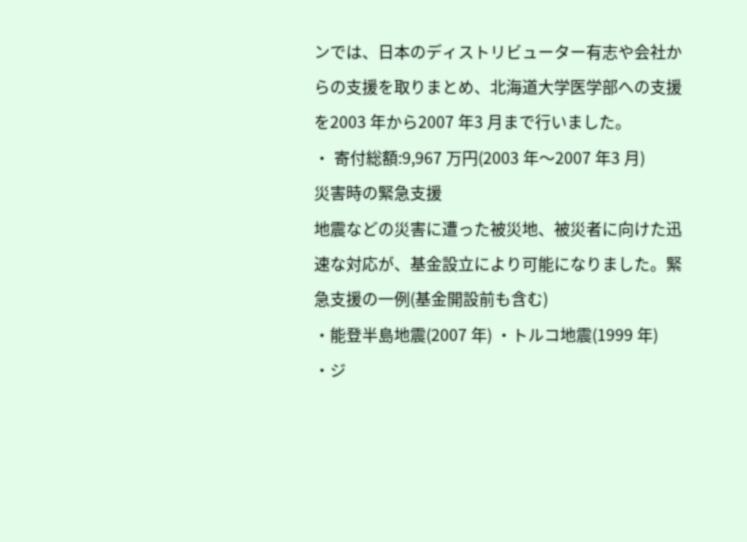ンでは、日本のディストリビューター有志や会社からの支援を取りまとめ、北海道大学医学部への支援を2003 年から2007 年3 月まで行いました。
・ 寄付総額:9,967 万円(2003 年〜2007 年3 月)
災害時の緊急支援
地震などの災害に遭った被災地、被災者に向けた迅速な対応が、基金設立により可能になりました。緊急支援の一例(基金開設前も含む)
・能登半島地震(2007 年) ・トルコ地震(1999 年)
・ジ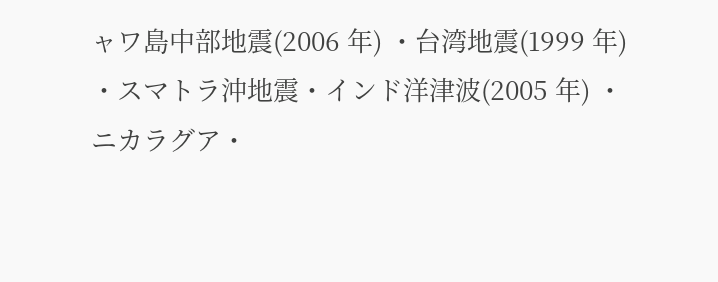ャワ島中部地震(2006 年) ・台湾地震(1999 年)
・スマトラ沖地震・インド洋津波(2005 年) ・ニカラグア・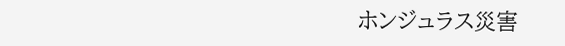ホンジュラス災害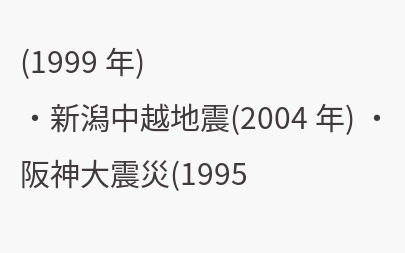(1999 年)
・新潟中越地震(2004 年) ・阪神大震災(1995